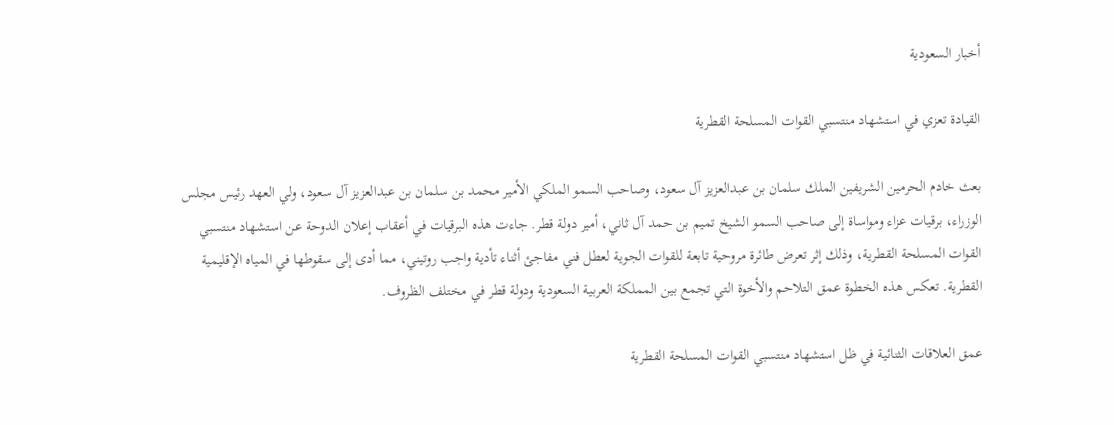أخبار السعودية

القيادة تعزي في استشهاد منتسبي القوات المسلحة القطرية

بعث خادم الحرمين الشريفين الملك سلمان بن عبدالعزيز آل سعود، وصاحب السمو الملكي الأمير محمد بن سلمان بن عبدالعزيز آل سعود، ولي العهد رئيس مجلس الوزراء، برقيات عزاء ومواساة إلى صاحب السمو الشيخ تميم بن حمد آل ثاني، أمير دولة قطر. جاءت هذه البرقيات في أعقاب إعلان الدوحة عن استشهاد منتسبي القوات المسلحة القطرية، وذلك إثر تعرض طائرة مروحية تابعة للقوات الجوية لعطل فني مفاجئ أثناء تأدية واجب روتيني، مما أدى إلى سقوطها في المياه الإقليمية القطرية. تعكس هذه الخطوة عمق التلاحم والأخوة التي تجمع بين المملكة العربية السعودية ودولة قطر في مختلف الظروف.

عمق العلاقات الثنائية في ظل استشهاد منتسبي القوات المسلحة القطرية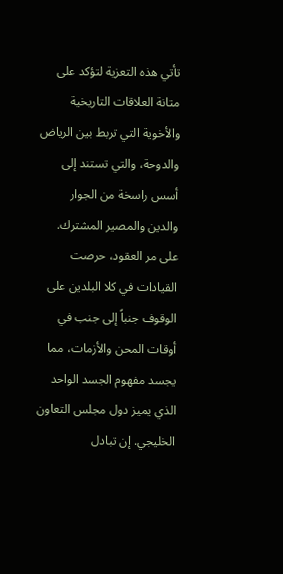تأتي هذه التعزية لتؤكد على متانة العلاقات التاريخية والأخوية التي تربط بين الرياض والدوحة، والتي تستند إلى أسس راسخة من الجوار والدين والمصير المشترك. على مر العقود، حرصت القيادات في كلا البلدين على الوقوف جنباً إلى جنب في أوقات المحن والأزمات، مما يجسد مفهوم الجسد الواحد الذي يميز دول مجلس التعاون الخليجي. إن تبادل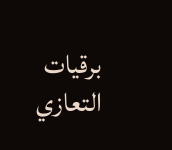برقيات التعازي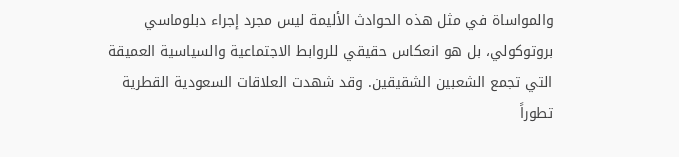والمواساة في مثل هذه الحوادث الأليمة ليس مجرد إجراء دبلوماسي بروتوكولي، بل هو انعكاس حقيقي للروابط الاجتماعية والسياسية العميقة التي تجمع الشعبين الشقيقين. وقد شهدت العلاقات السعودية القطرية تطوراً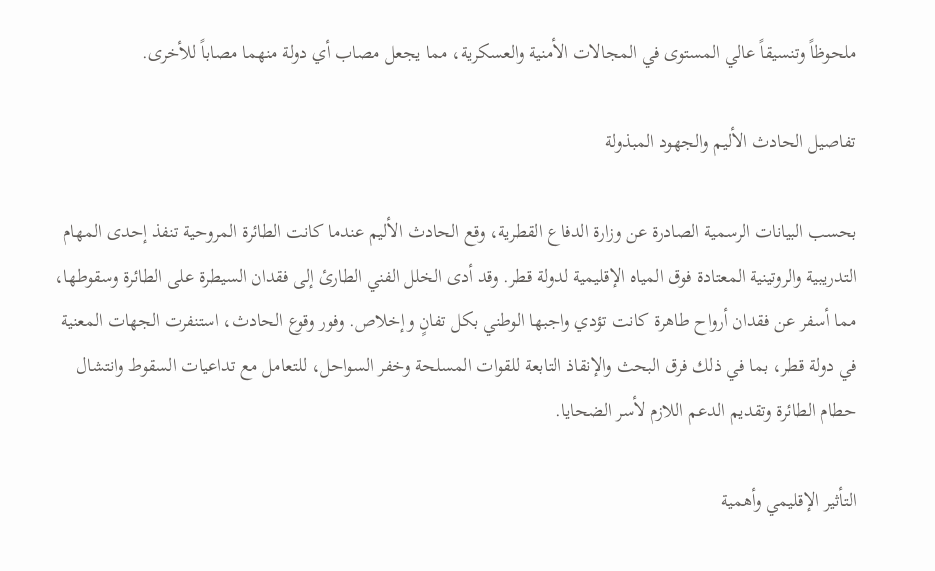ملحوظاً وتنسيقاً عالي المستوى في المجالات الأمنية والعسكرية، مما يجعل مصاب أي دولة منهما مصاباً للأخرى.

تفاصيل الحادث الأليم والجهود المبذولة

بحسب البيانات الرسمية الصادرة عن وزارة الدفاع القطرية، وقع الحادث الأليم عندما كانت الطائرة المروحية تنفذ إحدى المهام التدريبية والروتينية المعتادة فوق المياه الإقليمية لدولة قطر. وقد أدى الخلل الفني الطارئ إلى فقدان السيطرة على الطائرة وسقوطها، مما أسفر عن فقدان أرواح طاهرة كانت تؤدي واجبها الوطني بكل تفانٍ وإخلاص. وفور وقوع الحادث، استنفرت الجهات المعنية في دولة قطر، بما في ذلك فرق البحث والإنقاذ التابعة للقوات المسلحة وخفر السواحل، للتعامل مع تداعيات السقوط وانتشال حطام الطائرة وتقديم الدعم اللازم لأسر الضحايا.

التأثير الإقليمي وأهمية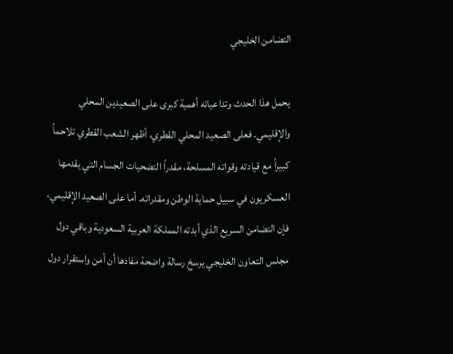التضامن الخليجي

يحمل هذا الحدث وتداعياته أهمية كبرى على الصعيدين المحلي والإقليمي. فعلى الصعيد المحلي القطري، أظهر الشعب القطري تلاحماً كبيراً مع قيادته وقواته المسلحة، مقدراً التضحيات الجسام التي يقدمها العسكريون في سبيل حماية الوطن ومقدراته. أما على الصعيد الإقليمي، فإن التضامن السريع الذي أبدته المملكة العربية السعودية وباقي دول مجلس التعاون الخليجي يرسخ رسالة واضحة مفادها أن أمن واستقرار دول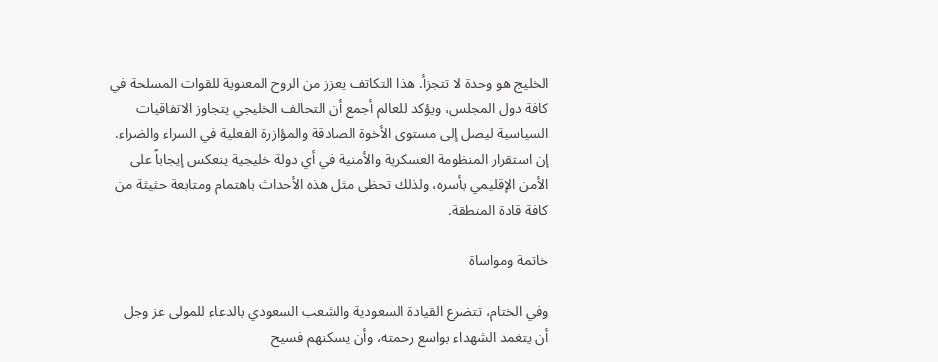الخليج هو وحدة لا تتجزأ. هذا التكاتف يعزز من الروح المعنوية للقوات المسلحة في كافة دول المجلس، ويؤكد للعالم أجمع أن التحالف الخليجي يتجاوز الاتفاقيات السياسية ليصل إلى مستوى الأخوة الصادقة والمؤازرة الفعلية في السراء والضراء. إن استقرار المنظومة العسكرية والأمنية في أي دولة خليجية ينعكس إيجاباً على الأمن الإقليمي بأسره، ولذلك تحظى مثل هذه الأحداث باهتمام ومتابعة حثيثة من كافة قادة المنطقة.

خاتمة ومواساة

وفي الختام، تتضرع القيادة السعودية والشعب السعودي بالدعاء للمولى عز وجل أن يتغمد الشهداء بواسع رحمته، وأن يسكنهم فسيح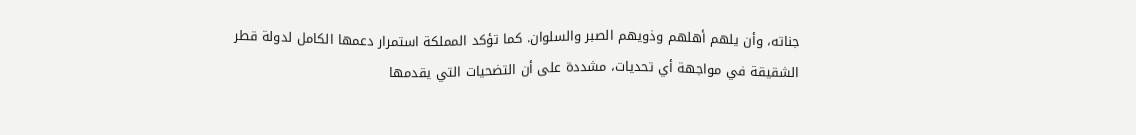جناته، وأن يلهم أهلهم وذويهم الصبر والسلوان. كما تؤكد المملكة استمرار دعمها الكامل لدولة قطر الشقيقة في مواجهة أي تحديات، مشددة على أن التضحيات التي يقدمها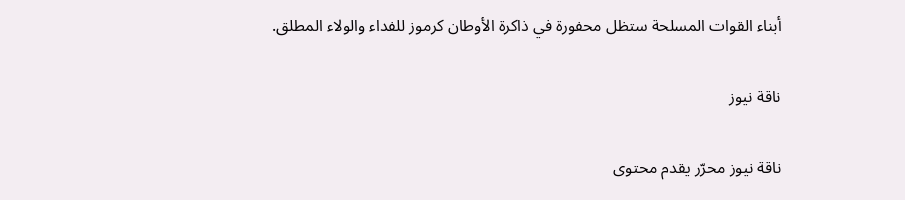أبناء القوات المسلحة ستظل محفورة في ذاكرة الأوطان كرموز للفداء والولاء المطلق.

ناقة نيوز

ناقة نيوز محرّر يقدم محتوى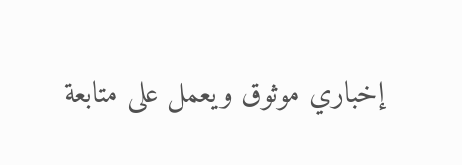إخباري موثوق ويعمل على متابعة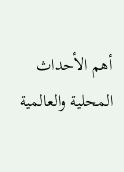أهم الأحداث المحلية والعالمية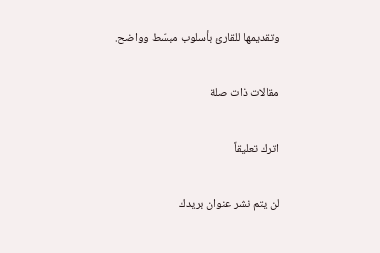وتقديمها للقارئ بأسلوب مبسّط وواضح.

مقالات ذات صلة

اترك تعليقاً

لن يتم نشر عنوان بريدك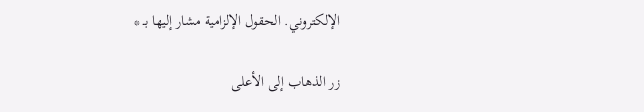الإلكتروني. الحقول الإلزامية مشار إليها بـ *

زر الذهاب إلى الأعلى